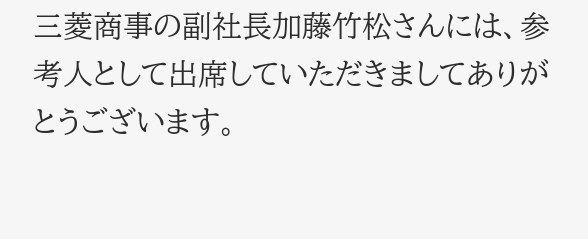三菱商事の副社長加藤竹松さんには、参考人として出席していただきましてありがとうございます。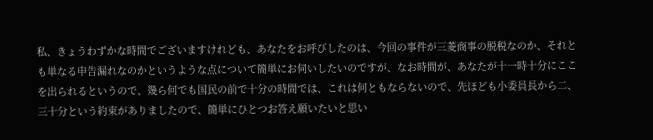私、きょうわずかな時間でございますけれども、あなたをお呼びしたのは、今回の事件が三菱商事の脱税なのか、それとも単なる申告漏れなのかというような点について簡単にお伺いしたいのですが、なお時間が、あなたが十一時十分にここを出られるというので、幾ら何でも国民の前で十分の時間では、これは何ともならないので、先ほども小委員長から二、三十分という約束がありましたので、簡単にひとつお答え願いたいと思い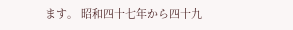ます。 昭和四十七年から四十九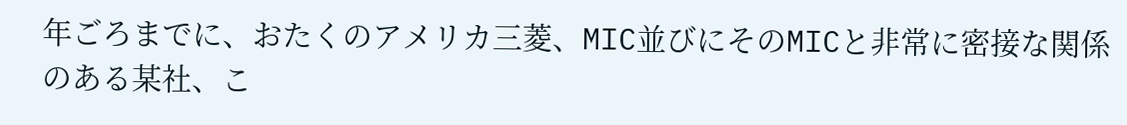年ごろまでに、おたくのアメリカ三菱、MIC並びにそのMICと非常に密接な関係のある某社、こ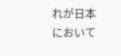れが日本において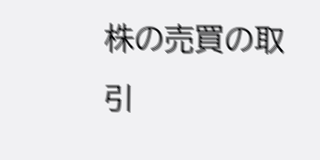株の売買の取引